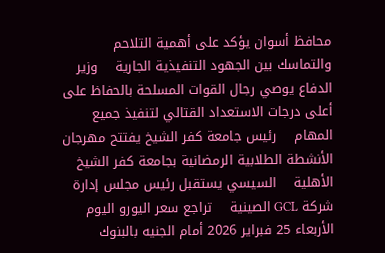محافظ أسوان يؤكد على أهمية التلاحم والتماسك بين الجهود التنفيذية الجارية    وزير الدفاع يوصي رجال القوات المسلحة بالحفاظ على أعلى درجات الاستعداد القتالي لتنفيذ جميع المهام    رئيس جامعة كفر الشيخ يفتتح مهرجان الأنشطة الطلابية الرمضانية بجامعة كفر الشيخ الأهلية    السيسي يستقبل رئيس مجلس إدارة شركة GCL الصينية    تراجع سعر اليورو اليوم الأربعاء 25 فبراير 2026 أمام الجنيه بالبنوك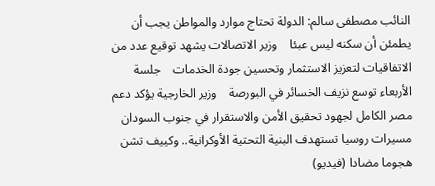النائب مصطفى سالم: الدولة تحتاج موارد والمواطن يجب أن يطمئن أن سكنه ليس عبئا    وزير الاتصالات يشهد توقيع عدد من الاتفاقيات لتعزيز الاستثمار وتحسين جودة الخدمات    جلسة الأربعاء توسع نزيف الخسائر في البورصة    وزير الخارجية يؤكد دعم مصر الكامل لجهود تحقيق الأمن والاستقرار في جنوب السودان    مسيرات روسيا تستهدف البنية التحتية الأوكرانية.. وكييف تشن هجوما مضادا (فيديو)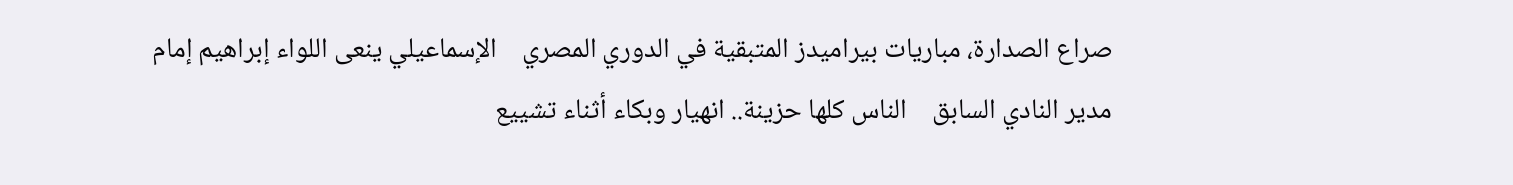صراع الصدارة، مباريات بيراميدز المتبقية في الدوري المصري    الإسماعيلي ينعى اللواء إبراهيم إمام مدير النادي السابق    الناس كلها حزينة.. انهيار وبكاء أثناء تشييع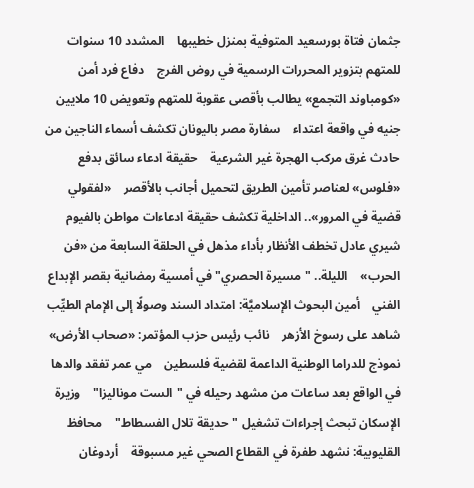جثمان فتاة بورسعيد المتوفية بمنزل خطيبها    المشدد 10 سنوات للمتهم بتزوير المحررات الرسمية في روض الفرج    دفاع فرد أمن «كومباوند التجمع» يطالب بأقصى عقوبة للمتهم وتعويض 10 ملايين جنيه في واقعة اعتداء    سفارة مصر باليونان تكشف أسماء الناجين من حادث غرق مركب الهجرة غير الشرعية    حقيقة ادعاء سائق بدفع «فلوس» لعناصر تأمين الطريق لتحميل أجانب بالأقصر    «لفقولي قضية في المرور».. الداخلية تكشف حقيقة ادعاءات مواطن بالفيوم    شيري عادل تخطف الأنظار بأداء مذهل في الحلقة السابعة من «فن الحرب»    الليلة.. "مسيرة الحصري" في أمسية رمضانية بقصر الإبداع الفني    أمين البحوث الإسلاميَّة: امتداد السند وصولًا إلى الإمام الطيِّب شاهد على رسوخ الأزهر    نائب رئيس حزب المؤتمر: «صحاب الأرض» نموذج للدراما الوطنية الداعمة لقضية فلسطين    مي عمر تفقد والدها في الواقع بعد ساعات من مشهد رحيله في "الست موناليزا"    وزيرة الإسكان تبحث إجراءات تشغيل "حديقة تلال الفسطاط"    محافظ القليوبية: نشهد طفرة في القطاع الصحي غير مسبوقة    أردوغان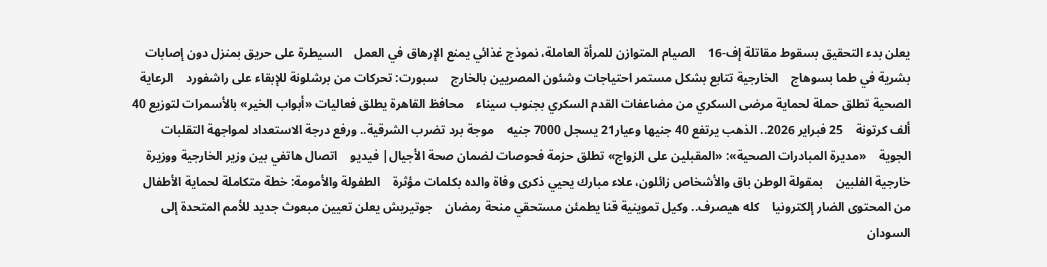يعلن بدء التحقيق بسقوط مقاتلة إف-16    الصيام المتوازن للمرأة العاملة، نموذج غذائي يمنع الإرهاق في العمل    السيطرة على حريق بمنزل دون إصابات بشرية في طما بسوهاج    الخارجية تتابع بشكل مستمر احتياجات وشئون المصريين بالخارج    سبورت: تحركات من برشلونة للإبقاء على راشفورد    الرعاية الصحية تطلق حملة لحماية مرضى السكري من مضاعفات القدم السكري بجنوب سيناء    محافظ القاهرة يطلق فعاليات «أبواب الخير» بالأسمرات لتوزيع 40 ألف كرتونة    25 فبراير 2026.. الذهب يرتفع 40 جنيها وعيار21 يسجل 7000 جنيه    موجة برد تضرب الشرقية.. ورفع درجة الاستعداد لمواجهة التقلبات الجوية    «مديرة المبادرات الصحية»: «المقبلين على الزواج» تطلق حزمة فحوصات لضمان صحة الأجيال| فيديو    اتصال هاتفي بين وزير الخارجية ووزيرة خارجية الفلبين    بمقولة الوطن باق والأشخاص زائلون، علاء مبارك يحيي ذكرى وفاة والده بكلمات مؤثرة    الطفولة والأمومة: خطة متكاملة لحماية الأطفال من المحتوى الضار إلكترونيا    كله هيصرف.. وكيل تموينية قنا يطمئن مستحقي منحة رمضان    جوتيريش يعلن تعيين مبعوث جديد للأمم المتحدة إلى السودان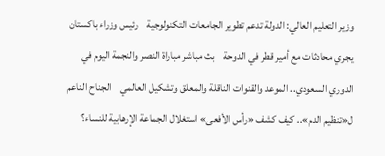وزير التعليم العالي: الدولة تدعم تطوير الجامعات التكنولوجية    رئيس وزراء باكستان يجري محادثات مع أمير قطر في الدوحة    بث مباشر مباراة النصر والنجمة اليوم في الدوري السعودي.. الموعد والقنوات الناقلة والمعلق وتشكيل العالمي    الجناح الناعم ل«تنظيم الدم».. كيف كشف «رأس الأفعى» استغلال الجماعة الإرهابية للنساء؟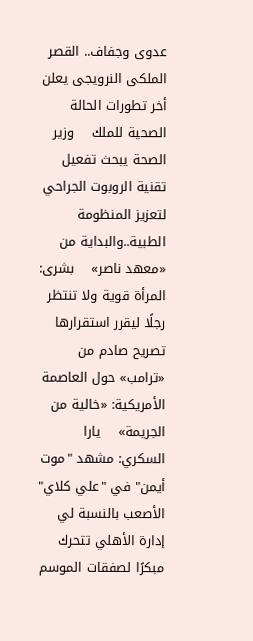عدوى وجفاف.. القصر الملكى النرويجى يعلن أخر تطورات الحالة الصحية للملك    وزير الصحة يبحث تفعيل تقنية الروبوت الجراحي لتعزيز المنظومة الطبية..والبداية من «معهد ناصر»    بشرى: المرأة قوية ولا تنتظر رجلًا ليقرر استقرارها    تصريح صادم من «ترامب» حول العاصمة الأمريكية: «خالية من الجريمة»    يارا السكري: مشهد "موت أيمن" في "علي كلاي" الأصعب بالنسبة لي    إدارة الأهلي تتحرك مبكرًا لصفقات الموسم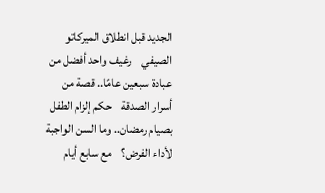الجديد قبل انطلاق الميركاتو الصيفي    رغيف واحد أفضل من عبادة سبعين عامًا.. قصة من أسرار الصدقة    حكم إلزام الطفل بصيام رمضان.. وما السن الواجبة لأداء الفرض؟    مع سابع أيام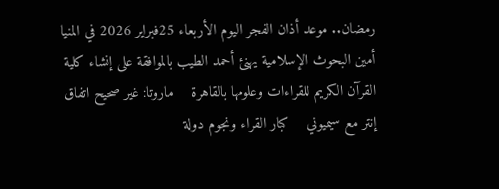رمضان.. موعد أذان الفجر اليوم الأربعاء 25فبراير 2026 في المنيا    أمين البحوث الإسلامية يهنئ أحمد الطيب بالموافقة على إنشاء كلية القرآن الكريم للقراءات وعلومها بالقاهرة    ماروتا: غير صحيح اتفاق إنتر مع سيميوني    كبار القراء ونجوم دولة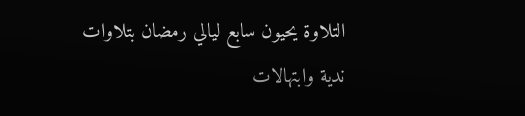التلاوة يحيون سابع ليالي رمضان بتلاوات ندية وابتهالات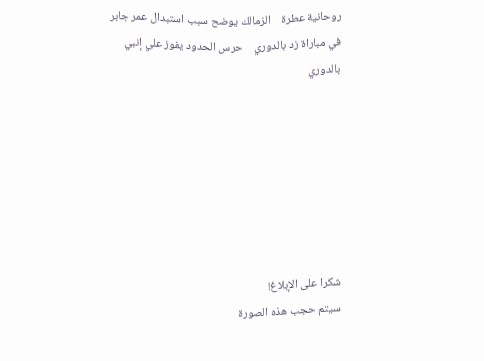روحانية عطرة    الزمالك يوضح سبب استبدال عمر جابر في مباراة زد بالدوري    حرس الحدود يفوز علي إنبي بالدوري







شكرا على الإبلاغ!
سيتم حجب هذه الصورة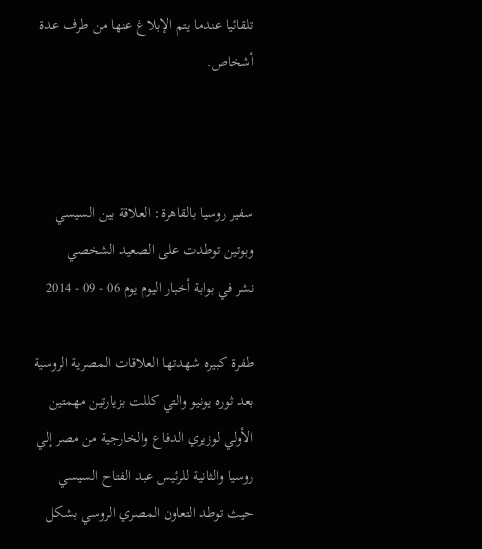تلقائيا عندما يتم الإبلاغ عنها من طرف عدة أشخاص.



سفير روسيا بالقاهرة: العلاقة بين السيسي وبوتين توطدت على الصعيد الشخصي
نشر في بوابة أخبار اليوم يوم 06 - 09 - 2014

طفرة كبيره شهدتها العلاقات المصرية الروسية بعد ثوره يونيو والتي كللت بزيارتين مهمتين الأولي لوزيري الدفاع والخارجية من مصر إلي روسيا والثانية للرئيس عبد الفتاح السيسي حيث توطد التعاون المصري الروسي بشكل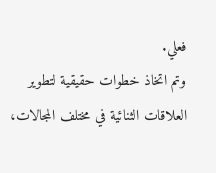فعلي.
وتم اتخاذ خطوات حقيقية لتطوير العلاقات الثنائية في مختلف المجالات،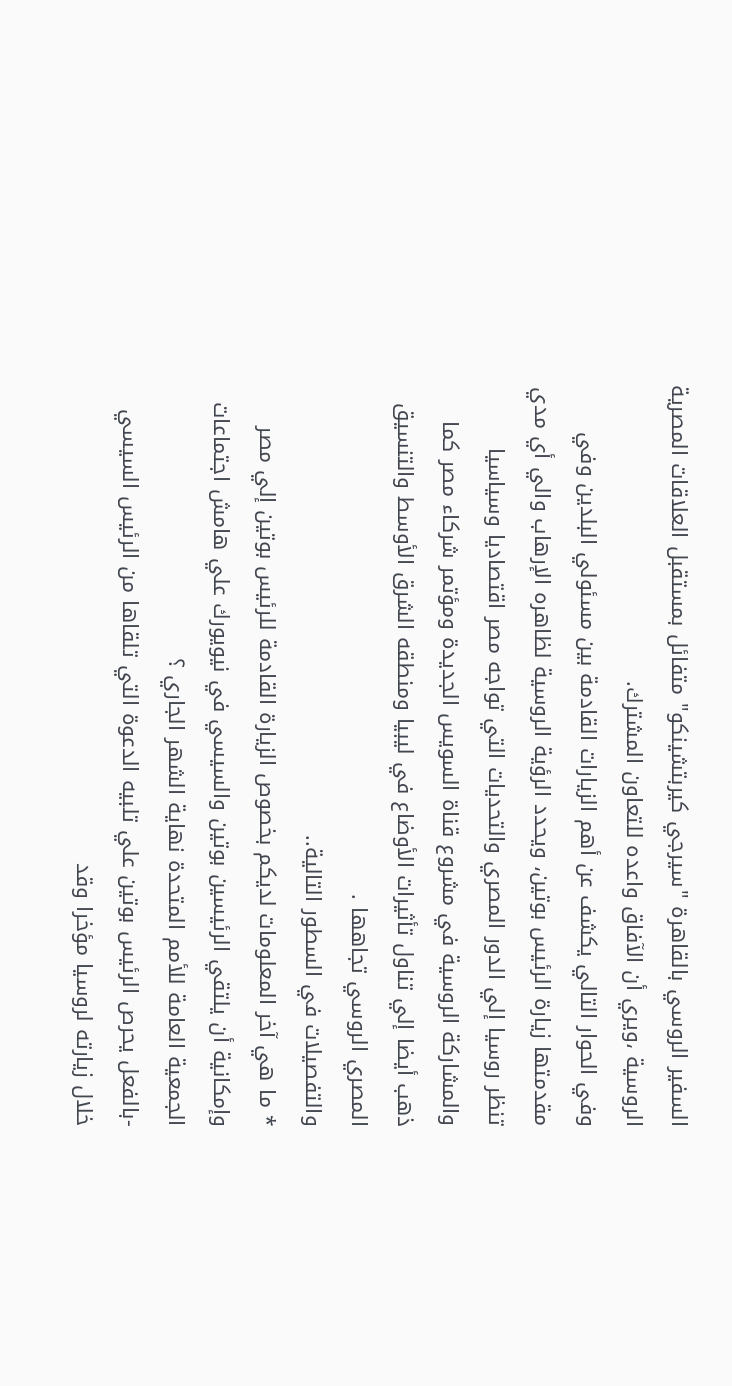السفير الروسي بالقاهرة "سيرجي كيربتشينكو" متفائل بمستقبل العلاقات المصرية الروسية ،ويري أن الآفاق واعده للتعاون المشترك.
وفي الحوار التالي يكشف عن أهم الزيارات القادمة بين مسئولي البلدين وفي مقدمتها زيارة الرئيس بوتين، ويحدد الرؤية الروسية لظاهره الإرهاب والي أي مدي تنظر روسيا إلي الدور المصري والتحديات التي تواجه مصر اقتصاديا وسياسيا والمشاركة الروسية في مشروع قناة السويس الجديدة ومؤتمر شركاء مصر كما ذهب أيضا إلي تناول تأثيرات الأوضاع في ليبيا ومنطقه الشرق الأوسط والتنسيق المصري الروسي تجاهها .
والتفصيلات في السطور التالية..
* ما هي آخر المعلومات لديكم بخصوص الزيارة القادمة للرئيس بوتين إلي مصر وإمكانية أن يلتقي الرئيسين بوتين والسيسي في نيويورك علي هامش اجتماعات الجمعية العامة للأمم المتحدة نهاية الشهر الجاري ؟
-بالفعل يحرص الرئيس بوتين علي تلبيه الدعوة التي تلقاها من الرئيس السيسي خلال زيارته لروسيا مؤخرا وقد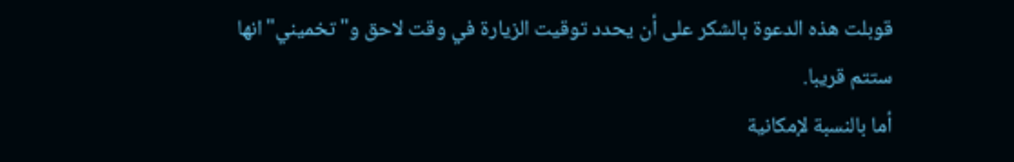قوبلت هذه الدعوة بالشكر على أن يحدد توقيت الزيارة في وقت لاحق و"تخميني"انها ستتم قريبا.
أما بالنسبة لإمكانية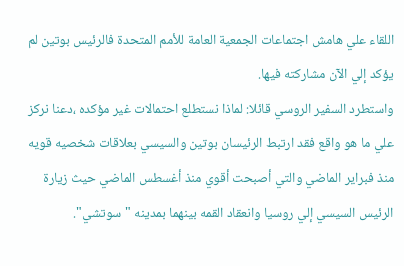اللقاء علي هامش اجتماعات الجمعية العامة للأمم المتحدة فالرئيس بوتين لم يؤكد إلي الآن مشاركته فيها.
واستطرد السفير الروسي قائلا: لماذا نستطلع احتمالات غير مؤكده ،دعنا نركز علي ما هو واقع فقد ارتبط الرئيسان بوتين والسيسي بعلاقات شخصيه قويه منذ فبراير الماضي والتي أصبحت أقوي منذ أغسطس الماضي حيث زيارة الرئيس السيسي إلي روسيا وانعقاد القمه بينهما بمدينه "سوتشي".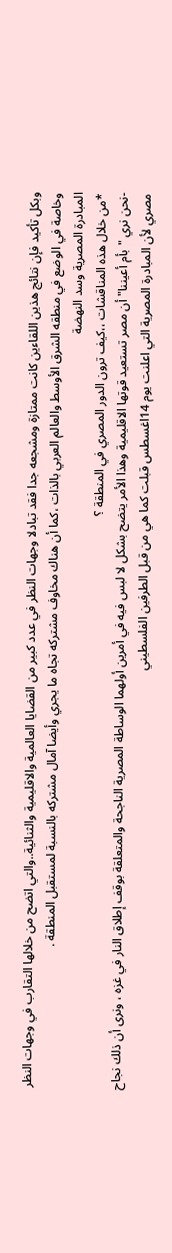وبكل تأكيد فإن نتائج هذين اللقاءين كانت ممتازة ومشجعه جدا فقد تبادلا وجهات النظر في عدد كبير من القضايا العالمية والاقليمية والثنائية..والتي اتضح من خلالها التقارب في وجهات النظر وخاصة في الوضع في منطقه الشرق الأوسط والعالم العربي بالذات ،كما أن هناك مخاوف مشتركه تجاه ما يجري وأيضا آمال مشتركه بالنسبة لمستقبل المنطقة .
المبادرة المصرية وسد النهضة
*من خلال هذه المناقشات ،،كيف ترون الدور المصري في المنطقة ؟
-نحن نري "بأم أعيننا"أن مصر تستعيد قوتها الاقليمية وهذا الأمر يتضح بشكل لا لبس فيه في أمرين أولهما الوساطة المصرية الناجحة والمتعلقة بوقف إطلاق النار في غزه ، ونرى أن ذلك نجاح مصري لأن المبادرة المصرية التي اعلنت يوم 14اغسطس قبلت كما هي من قبل الطرفين الفلسطيني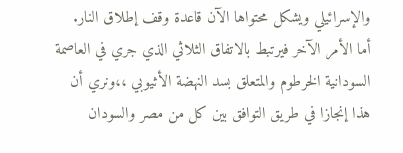والإسرائيلي ويشكل محتواها الآن قاعدة وقف إطلاق النار.
أما الأمر الآخر فيرتبط بالاتفاق الثلاثي الذي جري في العاصمة السودانية الخرطوم والمتعلق بسد النهضة الأثيوبي ،،ونري أن هذا إنجازا في طريق التوافق بين كل من مصر والسودان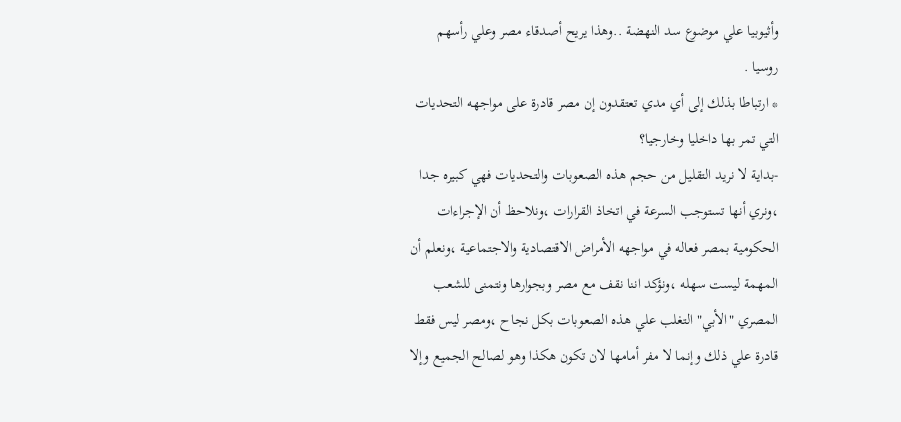وأثيوبيا علي موضوع سد النهضة ..وهذا يريح أصدقاء مصر وعلي رأسهم روسيا .
* ارتباطا بذلك إلى أي مدي تعتقدون إن مصر قادرة على مواجهه التحديات التي تمر بها داخليا وخارجيا؟
-بداية لا نريد التقليل من حجم هذه الصعوبات والتحديات فهي كبيره جدا ،ونري أنها تستوجب السرعة في اتخاذ القرارات ،ونلاحظ أن الإجراءات الحكومية بمصر فعاله في مواجهه الأمراض الاقتصادية والاجتماعية ،ونعلم أن المهمة ليست سهله ،ونؤكد اننا نقف مع مصر وبجوارها ونتمنى للشعب المصري "الأبي" التغلب علي هذه الصعوبات بكل نجاح ،ومصر ليس فقط قادرة علي ذلك وإنما لا مفر أمامها لان تكون هكذا وهو لصالح الجميع وإلا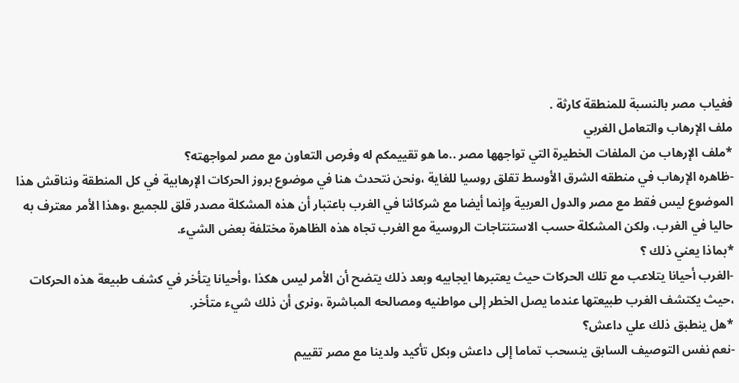فغياب مصر بالنسبة للمنطقة كارثة .
ملف الإرهاب والتعامل الغربي
*ملف الإرهاب من الملفات الخطيرة التي تواجهها مصر ..ما هو تقييمكم له وفرص التعاون مع مصر لمواجهته؟
-ظاهره الإرهاب في منطقه الشرق الأوسط تقلق روسيا للغاية ،ونحن نتحدث هنا في موضوع بروز الحركات الإرهابية في كل المنطقة ونناقش هذا الموضوع ليس فقط مع مصر والدول العربية وإنما أيضا مع شركائنا في الغرب باعتبار أن هذه المشكلة مصدر قلق للجميع ،وهذا الأمر معترف به حاليا في الغرب، ولكن المشكلة حسب الاستنتاجات الروسية مع الغرب تجاه هذه الظاهرة مختلفة بعض الشيء.
*بماذا يعني ذلك ؟
-الغرب أحيانا يتلاعب مع تلك الحركات حيث يعتبرها ايجابيه وبعد ذلك يتضح أن الأمر ليس هكذا ،وأحيانا يتأخر في كشف طبيعة هذه الحركات ،حيث يكتشف الغرب طبيعتها عندما يصل الخطر إلى مواطنيه ومصالحه المباشرة ،ونرى أن ذلك شيء متأخر.
*هل ينطبق ذلك علي داعش؟
-نعم نفس التوصيف السابق ينسحب تماما إلى داعش وبكل تأكيد ولدينا مع مصر تقييم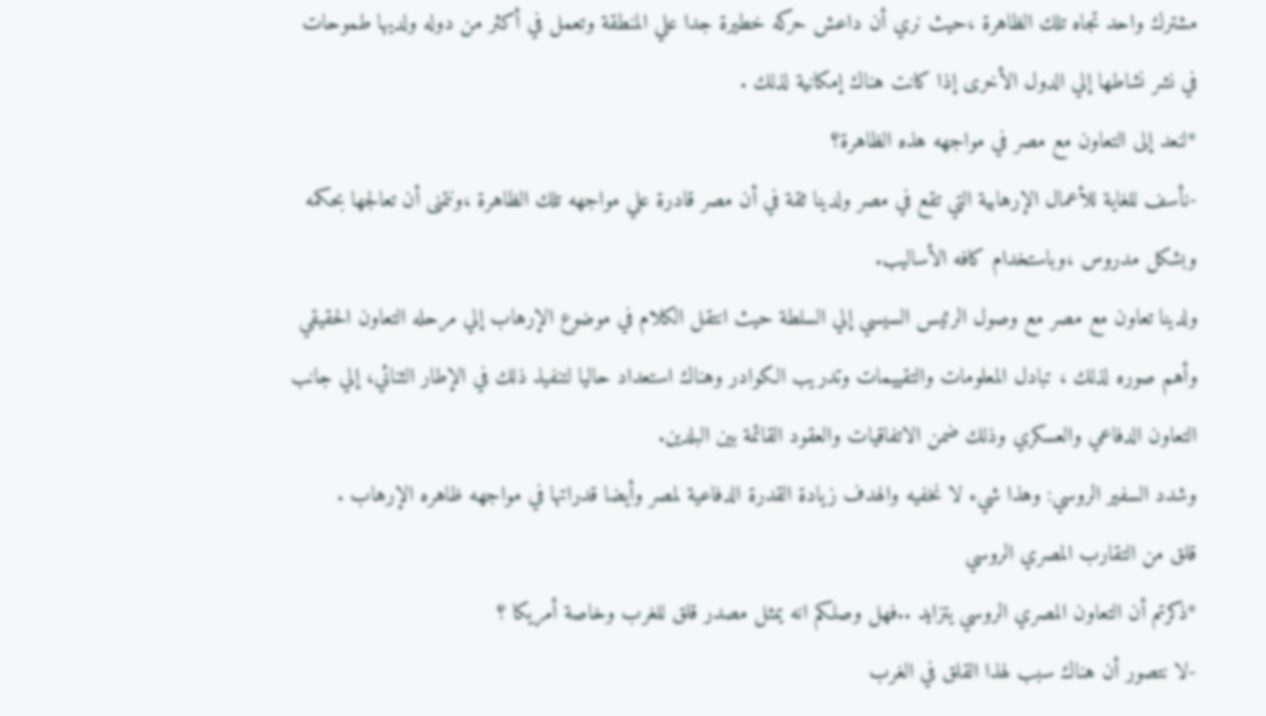مشترك واحد تجاه تلك الظاهرة ،حيث نري أن داعش حركه خطيرة جدا علي المنطقة وتعمل في أكثر من دوله ولديها طموحات في نشر نشاطها إلي الدول الأخرى إذا كانت هناك إمكانية لذلك .
*لنعد إلى التعاون مع مصر في مواجهه هذه الظاهرة؟
-نأسف للغاية للأعمال الإرهابية التي تقع في مصر ولدينا ثقة في أن مصر قادرة علي مواجهه تلك الظاهرة ،ونتمنى أن تعالجها بحكمه وبشكل مدروس ،وباستخدام كافه الأساليب.
ولدينا تعاون مع مصر مع وصول الرئيس السيسي إلي السلطة حيث انتقل الكلام في موضوع الإرهاب إلي مرحله التعاون الحقيقي وأهم صوره لذلك ، تبادل المعلومات والتقييمات وتدريب الكوادر وهناك استعداد حاليا لتنفيذ ذلك في الإطار الثنائي، إلي جانب التعاون الدفاعي والعسكري وذلك ضمن الاتفاقيات والعقود القائمة بين البلدين.
وشدد السفير الروسي: وهذا شيء لا نخفيه والهدف زيادة القدرة الدفاعية لمصر وأيضا قدراتها في مواجهه ظاهره الإرهاب .
قلق من التقارب المصري الروسي
*ذكرتم أن التعاون المصري الروسي يتزايد ..فهل وصلكم انه يمثل مصدر قلق للغرب وخاصة أمريكا ؟
-لا نتصور أن هناك سبب لهذا القلق في الغرب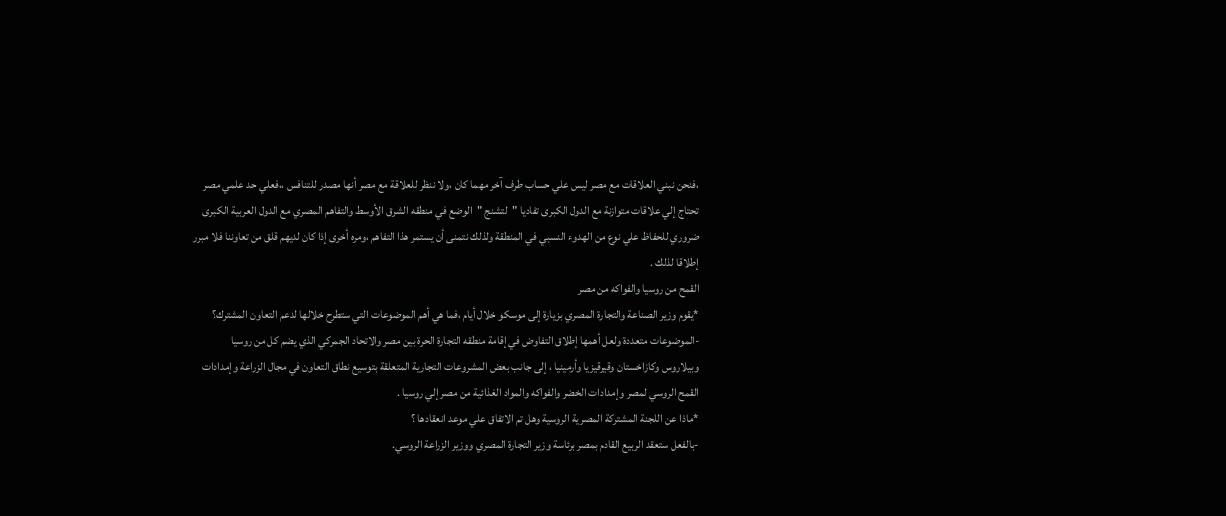،فنحن نبني العلاقات مع مصر ليس علي حساب طرف آخر مهما كان ،ولا ننظر للعلاقة مع مصر أنها مصدر للتنافس ،،فعلي حد علمي مصر تحتاج إلي علاقات متوازنة مع الدول الكبرى تفاديا "لتشنج "الوضع في منطقه الشرق الأوسط والتفاهم المصري مع الدول العربية الكبرى ضروري للحفاظ علي نوع من الهدوء النسبي في المنطقة ولذلك نتمنى أن يستمر هذا التفاهم ،ومره أخرى إذا كان لديهم قلق من تعاوننا فلا مبرر إطلاقا لذلك .
القمح من روسيا والفواكه من مصر
*يقوم وزير الصناعة والتجارة المصري بزيارة إلى موسكو خلال أيام ،فما هي أهم الموضوعات التي ستطرح خلالها لدعم التعاون المشترك؟
-الموضوعات متعددة ولعل أهمها إطلاق التفاوض في إقامة منطقه التجارة الحرة بين مصر والاتحاد الجمركي الذي يضم كل من روسيا وبيلاروس وكازاخستان وقيرقيزيا وأرمينيا ، إلى جانب بعض المشروعات التجارية المتعلقة بتوسيع نطاق التعاون في مجال الزراعة وإمدادات القمح الروسي لمصر وإمدادات الخضر والفواكه والمواد الغذائية من مصر إلي روسيا .
*ماذا عن اللجنة المشتركة المصرية الروسية وهل تم الاتفاق علي موعد انعقادها ؟
-بالفعل ستعقد الربيع القادم بمصر برئاسة وزير التجارة المصري ووزير الزراعة الروسي.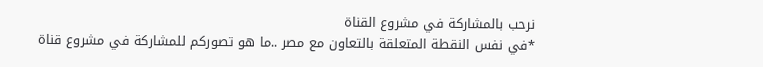نرحب بالمشاركة في مشروع القناة
*في نفس النقطة المتعلقة بالتعاون مع مصر ..ما هو تصوركم للمشاركة في مشروع قناة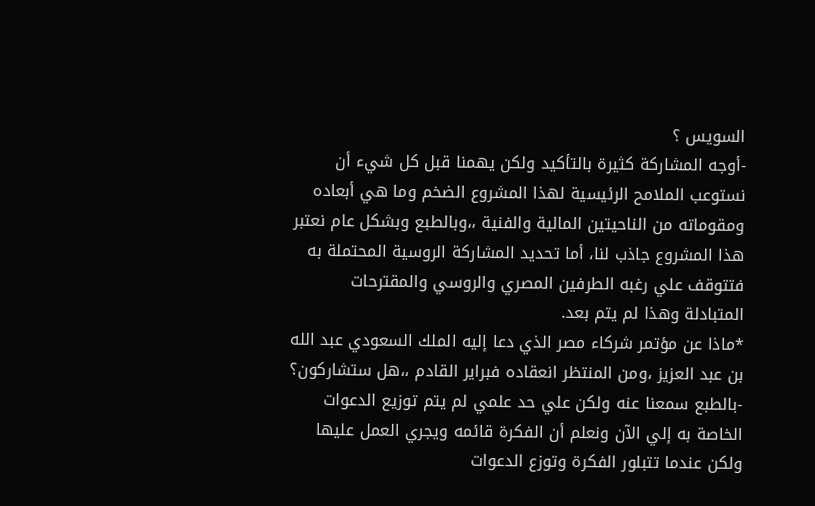السويس ؟
-أوجه المشاركة كثيرة بالتأكيد ولكن يهمنا قبل كل شيء أن نستوعب الملامح الرئيسية لهذا المشروع الضخم وما هي أبعاده ومقوماته من الناحيتين المالية والفنية ،،وبالطبع وبشكل عام نعتبر هذا المشروع جاذب لنا، أما تحديد المشاركة الروسية المحتملة به فتتوقف علي رغبه الطرفين المصري والروسي والمقترحات المتبادلة وهذا لم يتم بعد.
*ماذا عن مؤتمر شركاء مصر الذي دعا إليه الملك السعودي عبد الله بن عبد العزيز ،ومن المنتظر انعقاده فبراير القادم ،،هل ستشاركون؟
-بالطبع سمعنا عنه ولكن علي حد علمي لم يتم توزيع الدعوات الخاصة به إلي الآن ونعلم أن الفكرة قائمه ويجري العمل عليها ولكن عندما تتبلور الفكرة وتوزع الدعوات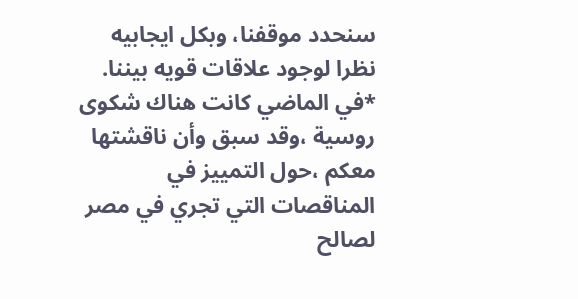سنحدد موقفنا، وبكل ايجابيه نظرا لوجود علاقات قويه بيننا.
*في الماضي كانت هناك شكوى روسية ،وقد سبق وأن ناقشتها معكم ،حول التمييز في المناقصات التي تجري في مصر لصالح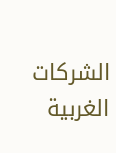الشركات الغربية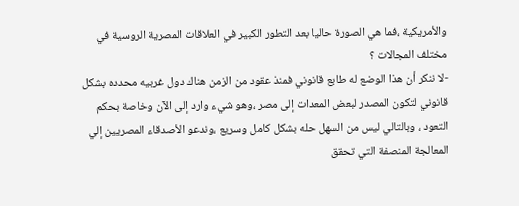والأمريكية ،فما هي الصورة حاليا بعد التطور الكبير في العلاقات المصرية الروسية في مختلف المجالات ؟
-لا ننكر أن هذا الوضع له طابع قانوني فمنذ عقود من الزمن هناك دول غربيه محدده بشكل قانوني لتكون المصدر لبعض المعدات إلى مصر ،وهو شيء وارد إلى الآن وخاصة بحكم التعود ، وبالتالي ليس من السهل حله بشكل كامل وسريع ،وندعو الأصدقاء المصريين إلي المعالجة المنصفة التي تحقق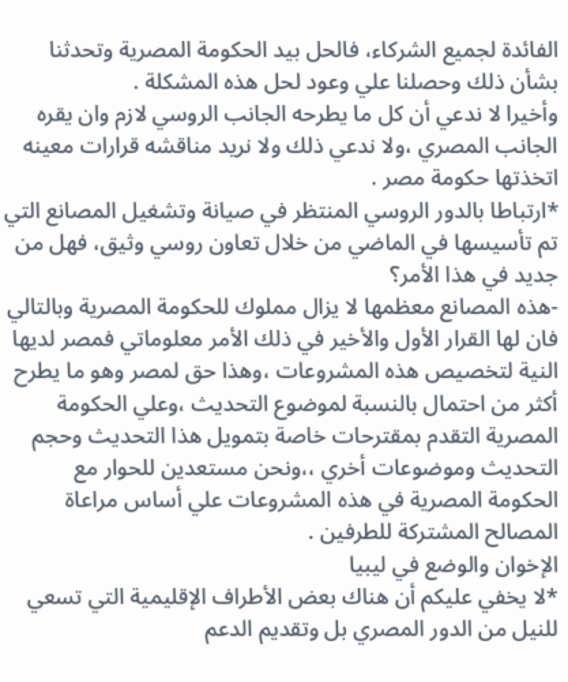الفائدة لجميع الشركاء، فالحل بيد الحكومة المصرية وتحدثنا بشأن ذلك وحصلنا علي وعود لحل هذه المشكلة .
وأخيرا لا ندعي أن كل ما يطرحه الجانب الروسي لازم وان يقره الجانب المصري ،ولا ندعي ذلك ولا نريد مناقشه قرارات معينه اتخذتها حكومة مصر .
*ارتباطا بالدور الروسي المنتظر في صيانة وتشغيل المصانع التي تم تأسيسها في الماضي من خلال تعاون روسي وثيق، فهل من جديد في هذا الأمر؟
-هذه المصانع معظمها لا يزال مملوك للحكومة المصرية وبالتالي فان لها القرار الأول والأخير في ذلك الأمر معلوماتي فمصر لديها النية لتخصيص هذه المشروعات ،وهذا حق لمصر وهو ما يطرح أكثر من احتمال بالنسبة لموضوع التحديث ،وعلي الحكومة المصرية التقدم بمقترحات خاصة بتمويل هذا التحديث وحجم التحديث وموضوعات أخري ،،ونحن مستعدين للحوار مع الحكومة المصرية في هذه المشروعات علي أساس مراعاة المصالح المشتركة للطرفين .
الإخوان والوضع في ليبيا
*لا يخفي عليكم أن هناك بعض الأطراف الإقليمية التي تسعي للنيل من الدور المصري بل وتقديم الدعم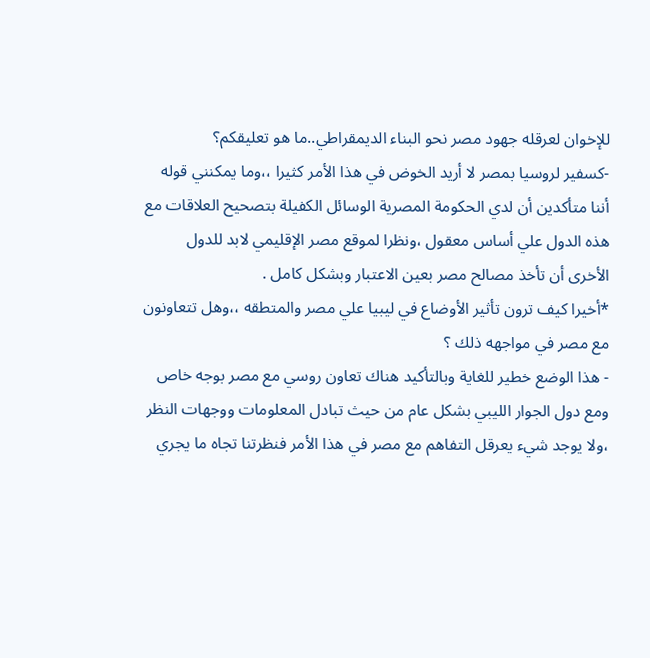للإخوان لعرقله جهود مصر نحو البناء الديمقراطي..ما هو تعليقكم؟
-كسفير لروسيا بمصر لا أريد الخوض في هذا الأمر كثيرا ،،وما يمكنني قوله أننا متأكدين أن لدي الحكومة المصرية الوسائل الكفيلة بتصحيح العلاقات مع هذه الدول علي أساس معقول ،ونظرا لموقع مصر الإقليمي لابد للدول الأخرى أن تأخذ مصالح مصر بعين الاعتبار وبشكل كامل .
*أخيرا كيف ترون تأثير الأوضاع في ليبيا علي مصر والمتطقه ،،وهل تتعاونون مع مصر في مواجهه ذلك ؟
- هذا الوضع خطير للغاية وبالتأكيد هناك تعاون روسي مع مصر بوجه خاص ومع دول الجوار الليبي بشكل عام من حيث تبادل المعلومات ووجهات النظر ،ولا يوجد شيء يعرقل التفاهم مع مصر في هذا الأمر فنظرتنا تجاه ما يجري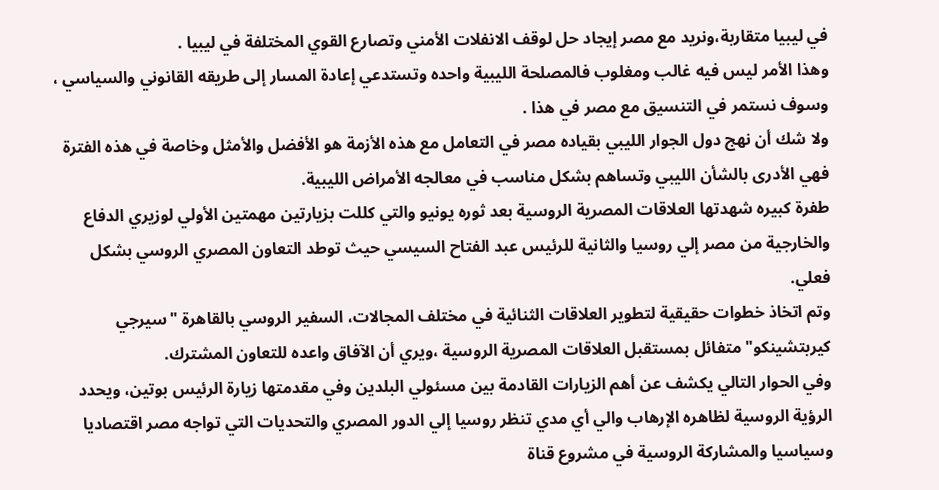في ليبيا متقاربة،ونريد مع مصر إيجاد حل لوقف الانفلات الأمني وتصارع القوي المختلفة في ليبيا .
وهذا الأمر ليس فيه غالب ومغلوب فالمصلحة الليبية واحده وتستدعي إعادة المسار إلى طريقه القانوني والسياسي ، وسوف نستمر في التنسيق مع مصر في هذا .
ولا شك أن نهج دول الجوار الليبي بقياده مصر في التعامل مع هذه الأزمة هو الأفضل والأمثل وخاصة في هذه الفترة فهي الأدرى بالشأن الليبي وتساهم بشكل مناسب في معالجه الأمراض الليبية.
طفرة كبيره شهدتها العلاقات المصرية الروسية بعد ثوره يونيو والتي كللت بزيارتين مهمتين الأولي لوزيري الدفاع والخارجية من مصر إلي روسيا والثانية للرئيس عبد الفتاح السيسي حيث توطد التعاون المصري الروسي بشكل فعلي.
وتم اتخاذ خطوات حقيقية لتطوير العلاقات الثنائية في مختلف المجالات، السفير الروسي بالقاهرة "سيرجي كيربتشينكو" متفائل بمستقبل العلاقات المصرية الروسية ،ويري أن الآفاق واعده للتعاون المشترك.
وفي الحوار التالي يكشف عن أهم الزيارات القادمة بين مسئولي البلدين وفي مقدمتها زيارة الرئيس بوتين، ويحدد الرؤية الروسية لظاهره الإرهاب والي أي مدي تنظر روسيا إلي الدور المصري والتحديات التي تواجه مصر اقتصاديا وسياسيا والمشاركة الروسية في مشروع قناة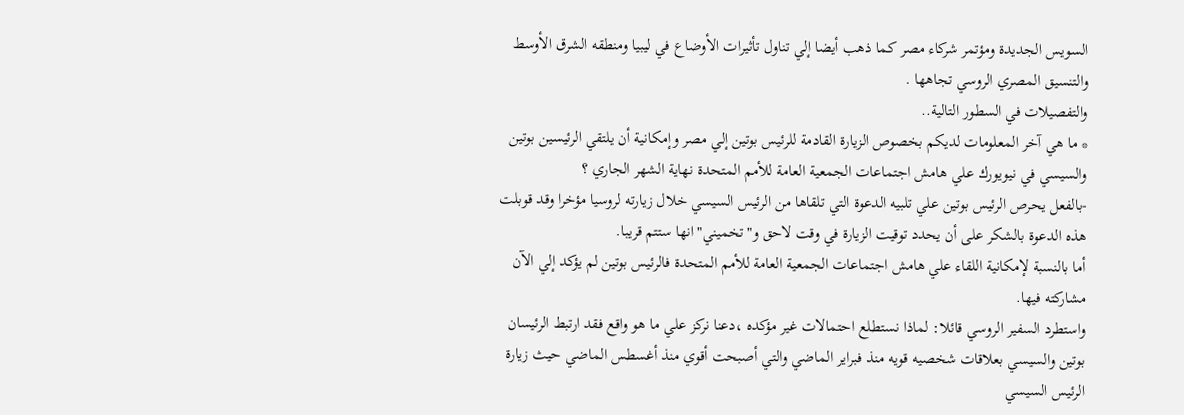السويس الجديدة ومؤتمر شركاء مصر كما ذهب أيضا إلي تناول تأثيرات الأوضاع في ليبيا ومنطقه الشرق الأوسط والتنسيق المصري الروسي تجاهها .
والتفصيلات في السطور التالية..
* ما هي آخر المعلومات لديكم بخصوص الزيارة القادمة للرئيس بوتين إلي مصر وإمكانية أن يلتقي الرئيسين بوتين والسيسي في نيويورك علي هامش اجتماعات الجمعية العامة للأمم المتحدة نهاية الشهر الجاري ؟
-بالفعل يحرص الرئيس بوتين علي تلبيه الدعوة التي تلقاها من الرئيس السيسي خلال زيارته لروسيا مؤخرا وقد قوبلت هذه الدعوة بالشكر على أن يحدد توقيت الزيارة في وقت لاحق و"تخميني"انها ستتم قريبا.
أما بالنسبة لإمكانية اللقاء علي هامش اجتماعات الجمعية العامة للأمم المتحدة فالرئيس بوتين لم يؤكد إلي الآن مشاركته فيها.
واستطرد السفير الروسي قائلا: لماذا نستطلع احتمالات غير مؤكده ،دعنا نركز علي ما هو واقع فقد ارتبط الرئيسان بوتين والسيسي بعلاقات شخصيه قويه منذ فبراير الماضي والتي أصبحت أقوي منذ أغسطس الماضي حيث زيارة الرئيس السيسي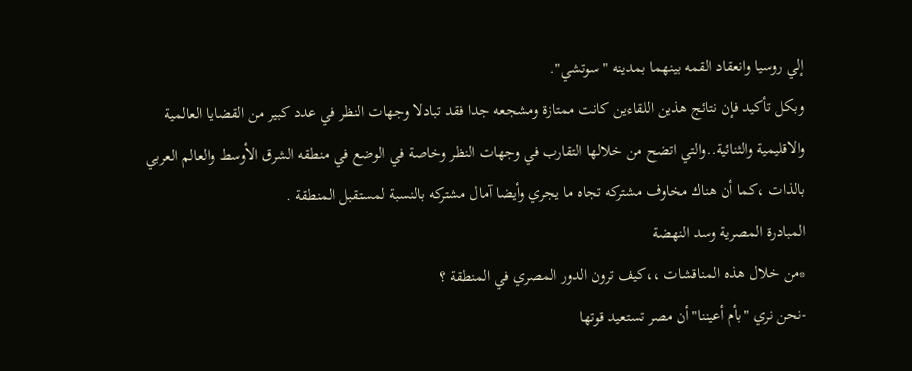إلي روسيا وانعقاد القمه بينهما بمدينه "سوتشي".
وبكل تأكيد فإن نتائج هذين اللقاءين كانت ممتازة ومشجعه جدا فقد تبادلا وجهات النظر في عدد كبير من القضايا العالمية والاقليمية والثنائية..والتي اتضح من خلالها التقارب في وجهات النظر وخاصة في الوضع في منطقه الشرق الأوسط والعالم العربي بالذات ،كما أن هناك مخاوف مشتركه تجاه ما يجري وأيضا آمال مشتركه بالنسبة لمستقبل المنطقة .
المبادرة المصرية وسد النهضة
*من خلال هذه المناقشات ،،كيف ترون الدور المصري في المنطقة ؟
-نحن نري "بأم أعيننا"أن مصر تستعيد قوتها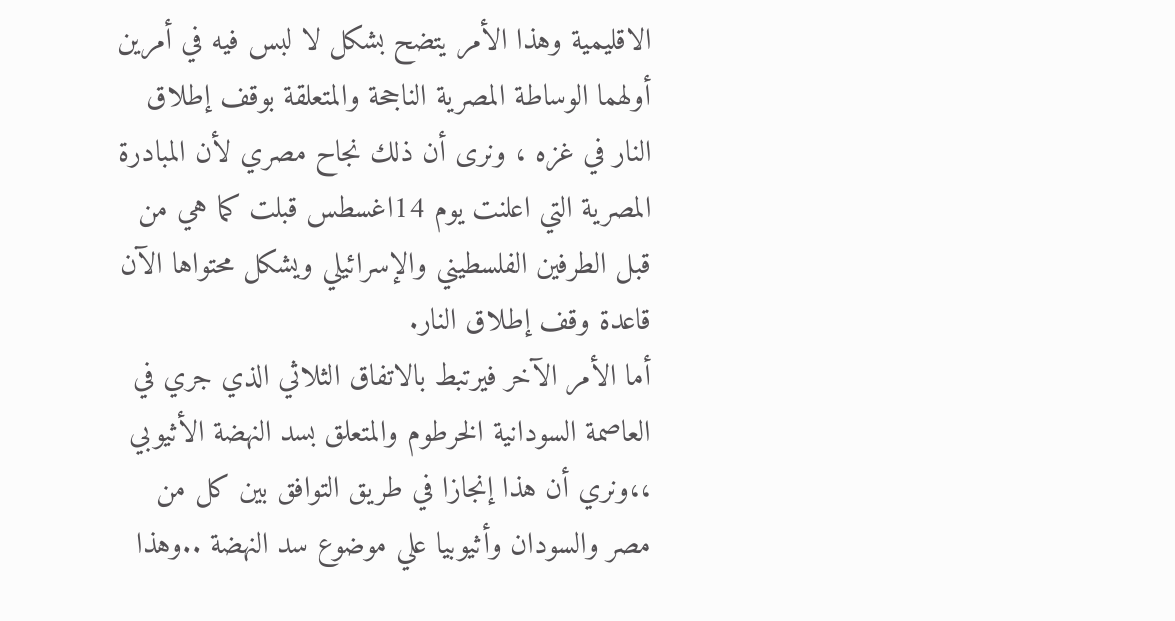الاقليمية وهذا الأمر يتضح بشكل لا لبس فيه في أمرين أولهما الوساطة المصرية الناجحة والمتعلقة بوقف إطلاق النار في غزه ، ونرى أن ذلك نجاح مصري لأن المبادرة المصرية التي اعلنت يوم 14اغسطس قبلت كما هي من قبل الطرفين الفلسطيني والإسرائيلي ويشكل محتواها الآن قاعدة وقف إطلاق النار.
أما الأمر الآخر فيرتبط بالاتفاق الثلاثي الذي جري في العاصمة السودانية الخرطوم والمتعلق بسد النهضة الأثيوبي ،،ونري أن هذا إنجازا في طريق التوافق بين كل من مصر والسودان وأثيوبيا علي موضوع سد النهضة ..وهذا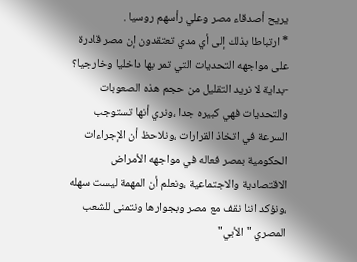يريح أصدقاء مصر وعلي رأسهم روسيا .
* ارتباطا بذلك إلى أي مدي تعتقدون إن مصر قادرة على مواجهه التحديات التي تمر بها داخليا وخارجيا؟
-بداية لا نريد التقليل من حجم هذه الصعوبات والتحديات فهي كبيره جدا ،ونري أنها تستوجب السرعة في اتخاذ القرارات ،ونلاحظ أن الإجراءات الحكومية بمصر فعاله في مواجهه الأمراض الاقتصادية والاجتماعية ،ونعلم أن المهمة ليست سهله ،ونؤكد اننا نقف مع مصر وبجوارها ونتمنى للشعب المصري "الأبي"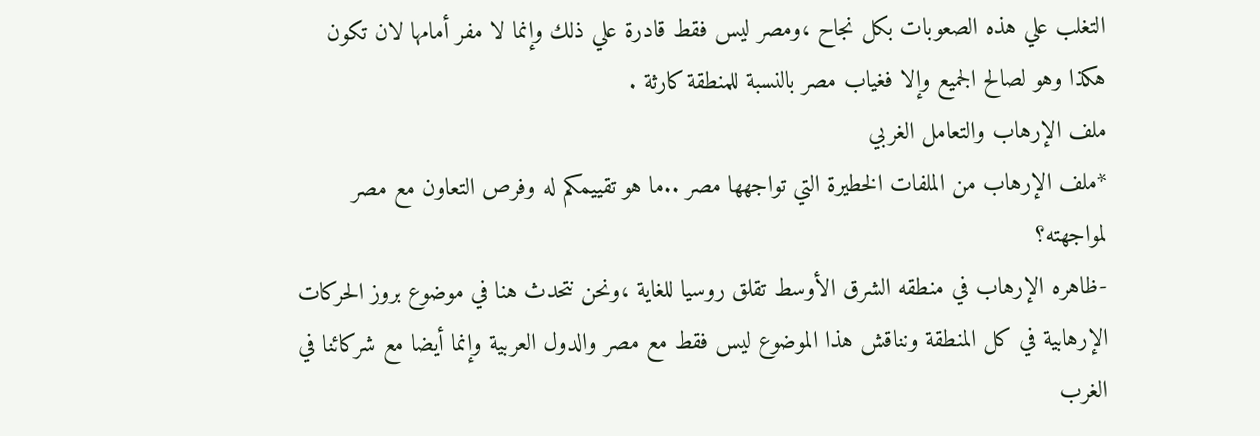التغلب علي هذه الصعوبات بكل نجاح ،ومصر ليس فقط قادرة علي ذلك وإنما لا مفر أمامها لان تكون هكذا وهو لصالح الجميع وإلا فغياب مصر بالنسبة للمنطقة كارثة .
ملف الإرهاب والتعامل الغربي
*ملف الإرهاب من الملفات الخطيرة التي تواجهها مصر ..ما هو تقييمكم له وفرص التعاون مع مصر لمواجهته؟
-ظاهره الإرهاب في منطقه الشرق الأوسط تقلق روسيا للغاية ،ونحن نتحدث هنا في موضوع بروز الحركات الإرهابية في كل المنطقة ونناقش هذا الموضوع ليس فقط مع مصر والدول العربية وإنما أيضا مع شركائنا في الغرب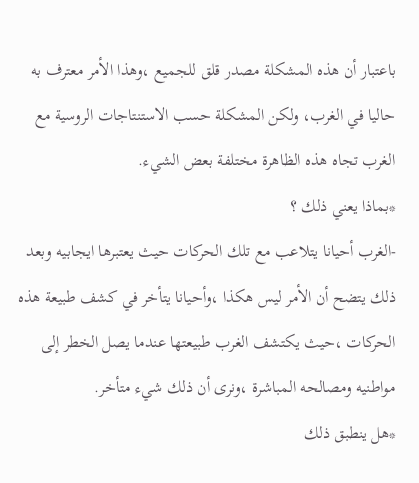باعتبار أن هذه المشكلة مصدر قلق للجميع ،وهذا الأمر معترف به حاليا في الغرب، ولكن المشكلة حسب الاستنتاجات الروسية مع الغرب تجاه هذه الظاهرة مختلفة بعض الشيء.
*بماذا يعني ذلك ؟
-الغرب أحيانا يتلاعب مع تلك الحركات حيث يعتبرها ايجابيه وبعد ذلك يتضح أن الأمر ليس هكذا ،وأحيانا يتأخر في كشف طبيعة هذه الحركات ،حيث يكتشف الغرب طبيعتها عندما يصل الخطر إلى مواطنيه ومصالحه المباشرة ،ونرى أن ذلك شيء متأخر.
*هل ينطبق ذلك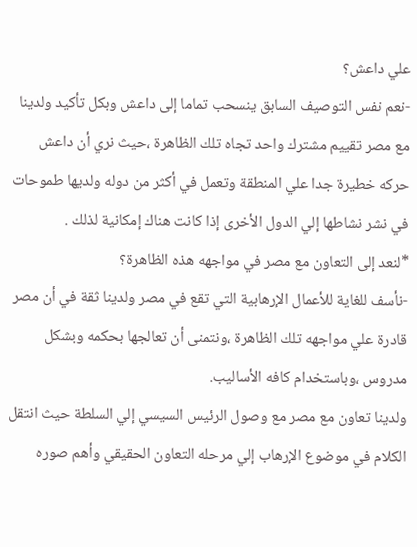علي داعش؟
-نعم نفس التوصيف السابق ينسحب تماما إلى داعش وبكل تأكيد ولدينا مع مصر تقييم مشترك واحد تجاه تلك الظاهرة ،حيث نري أن داعش حركه خطيرة جدا علي المنطقة وتعمل في أكثر من دوله ولديها طموحات في نشر نشاطها إلي الدول الأخرى إذا كانت هناك إمكانية لذلك .
*لنعد إلى التعاون مع مصر في مواجهه هذه الظاهرة؟
-نأسف للغاية للأعمال الإرهابية التي تقع في مصر ولدينا ثقة في أن مصر قادرة علي مواجهه تلك الظاهرة ،ونتمنى أن تعالجها بحكمه وبشكل مدروس ،وباستخدام كافه الأساليب.
ولدينا تعاون مع مصر مع وصول الرئيس السيسي إلي السلطة حيث انتقل الكلام في موضوع الإرهاب إلي مرحله التعاون الحقيقي وأهم صوره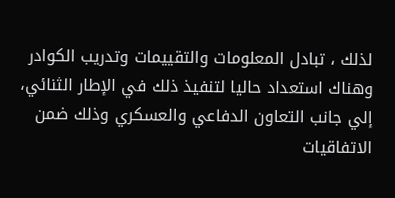لذلك ، تبادل المعلومات والتقييمات وتدريب الكوادر وهناك استعداد حاليا لتنفيذ ذلك في الإطار الثنائي، إلي جانب التعاون الدفاعي والعسكري وذلك ضمن الاتفاقيات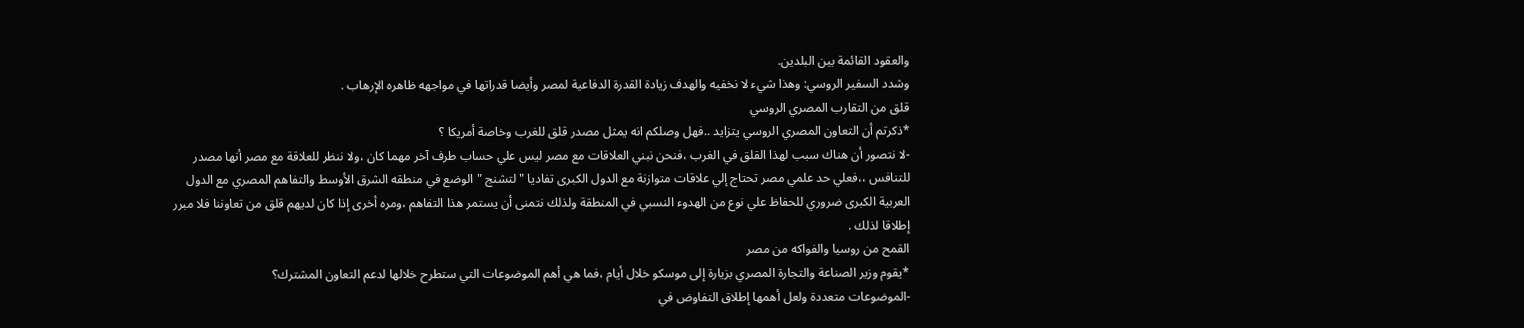والعقود القائمة بين البلدين.
وشدد السفير الروسي: وهذا شيء لا نخفيه والهدف زيادة القدرة الدفاعية لمصر وأيضا قدراتها في مواجهه ظاهره الإرهاب .
قلق من التقارب المصري الروسي
*ذكرتم أن التعاون المصري الروسي يتزايد ..فهل وصلكم انه يمثل مصدر قلق للغرب وخاصة أمريكا ؟
-لا نتصور أن هناك سبب لهذا القلق في الغرب ،فنحن نبني العلاقات مع مصر ليس علي حساب طرف آخر مهما كان ،ولا ننظر للعلاقة مع مصر أنها مصدر للتنافس ،،فعلي حد علمي مصر تحتاج إلي علاقات متوازنة مع الدول الكبرى تفاديا "لتشنج "الوضع في منطقه الشرق الأوسط والتفاهم المصري مع الدول العربية الكبرى ضروري للحفاظ علي نوع من الهدوء النسبي في المنطقة ولذلك نتمنى أن يستمر هذا التفاهم ،ومره أخرى إذا كان لديهم قلق من تعاوننا فلا مبرر إطلاقا لذلك .
القمح من روسيا والفواكه من مصر
*يقوم وزير الصناعة والتجارة المصري بزيارة إلى موسكو خلال أيام ،فما هي أهم الموضوعات التي ستطرح خلالها لدعم التعاون المشترك؟
-الموضوعات متعددة ولعل أهمها إطلاق التفاوض في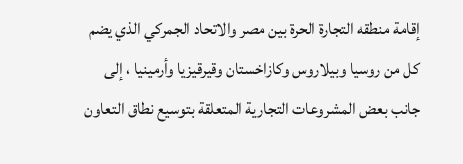إقامة منطقه التجارة الحرة بين مصر والاتحاد الجمركي الذي يضم كل من روسيا وبيلاروس وكازاخستان وقيرقيزيا وأرمينيا ، إلى جانب بعض المشروعات التجارية المتعلقة بتوسيع نطاق التعاون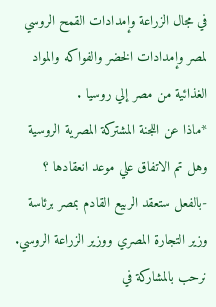في مجال الزراعة وإمدادات القمح الروسي لمصر وإمدادات الخضر والفواكه والمواد الغذائية من مصر إلي روسيا .
*ماذا عن اللجنة المشتركة المصرية الروسية وهل تم الاتفاق علي موعد انعقادها ؟
-بالفعل ستعقد الربيع القادم بمصر برئاسة وزير التجارة المصري ووزير الزراعة الروسي.
نرحب بالمشاركة في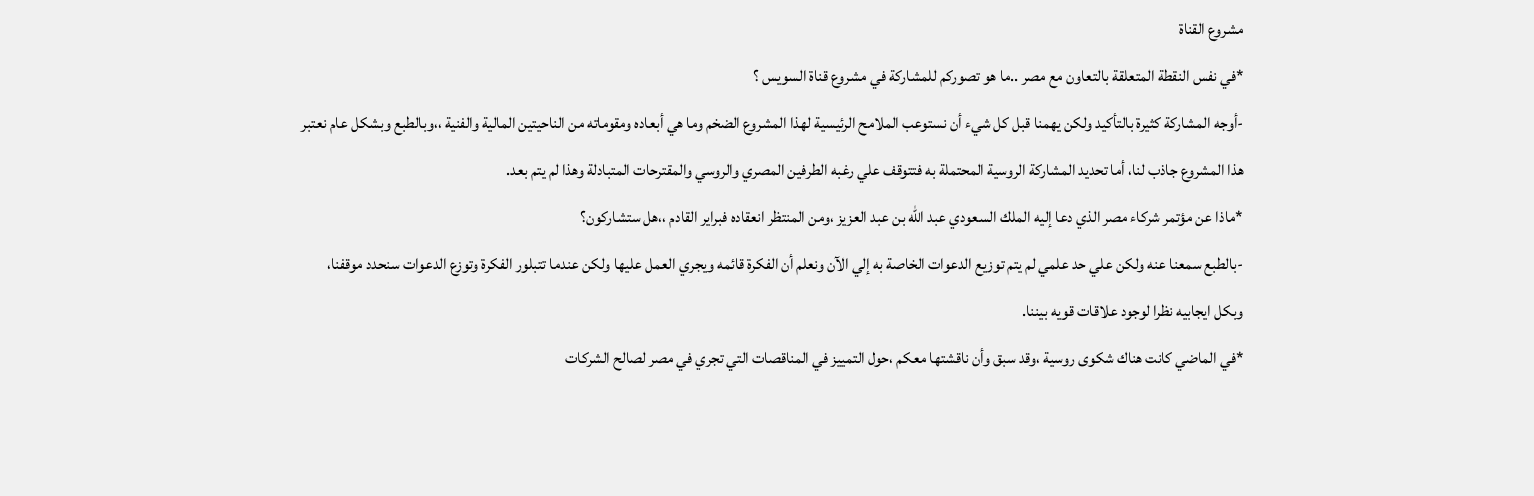مشروع القناة
*في نفس النقطة المتعلقة بالتعاون مع مصر ..ما هو تصوركم للمشاركة في مشروع قناة السويس ؟
-أوجه المشاركة كثيرة بالتأكيد ولكن يهمنا قبل كل شيء أن نستوعب الملامح الرئيسية لهذا المشروع الضخم وما هي أبعاده ومقوماته من الناحيتين المالية والفنية ،،وبالطبع وبشكل عام نعتبر هذا المشروع جاذب لنا، أما تحديد المشاركة الروسية المحتملة به فتتوقف علي رغبه الطرفين المصري والروسي والمقترحات المتبادلة وهذا لم يتم بعد.
*ماذا عن مؤتمر شركاء مصر الذي دعا إليه الملك السعودي عبد الله بن عبد العزيز ،ومن المنتظر انعقاده فبراير القادم ،،هل ستشاركون؟
-بالطبع سمعنا عنه ولكن علي حد علمي لم يتم توزيع الدعوات الخاصة به إلي الآن ونعلم أن الفكرة قائمه ويجري العمل عليها ولكن عندما تتبلور الفكرة وتوزع الدعوات سنحدد موقفنا، وبكل ايجابيه نظرا لوجود علاقات قويه بيننا.
*في الماضي كانت هناك شكوى روسية ،وقد سبق وأن ناقشتها معكم ،حول التمييز في المناقصات التي تجري في مصر لصالح الشركات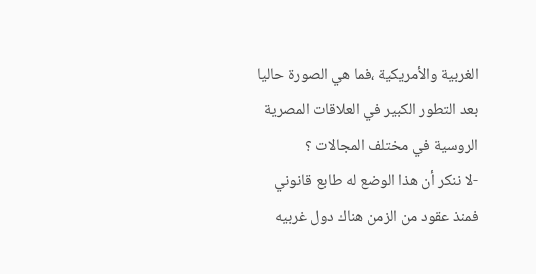الغربية والأمريكية ،فما هي الصورة حاليا بعد التطور الكبير في العلاقات المصرية الروسية في مختلف المجالات ؟
-لا ننكر أن هذا الوضع له طابع قانوني فمنذ عقود من الزمن هناك دول غربيه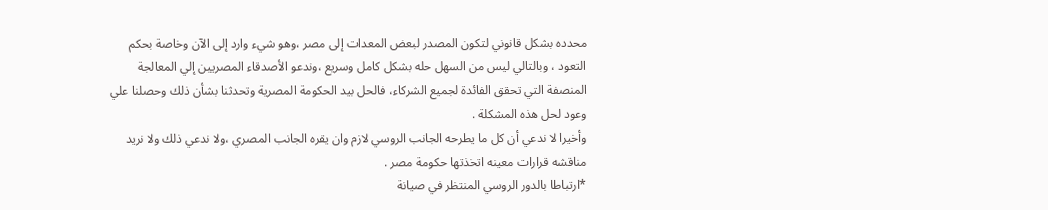محدده بشكل قانوني لتكون المصدر لبعض المعدات إلى مصر ،وهو شيء وارد إلى الآن وخاصة بحكم التعود ، وبالتالي ليس من السهل حله بشكل كامل وسريع ،وندعو الأصدقاء المصريين إلي المعالجة المنصفة التي تحقق الفائدة لجميع الشركاء، فالحل بيد الحكومة المصرية وتحدثنا بشأن ذلك وحصلنا علي وعود لحل هذه المشكلة .
وأخيرا لا ندعي أن كل ما يطرحه الجانب الروسي لازم وان يقره الجانب المصري ،ولا ندعي ذلك ولا نريد مناقشه قرارات معينه اتخذتها حكومة مصر .
*ارتباطا بالدور الروسي المنتظر في صيانة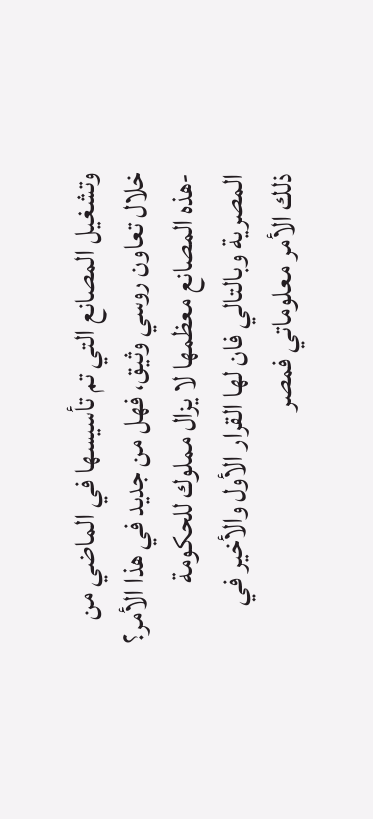وتشغيل المصانع التي تم تأسيسها في الماضي من خلال تعاون روسي وثيق، فهل من جديد في هذا الأمر؟
-هذه المصانع معظمها لا يزال مملوك للحكومة المصرية وبالتالي فان لها القرار الأول والأخير في ذلك الأمر معلوماتي فمصر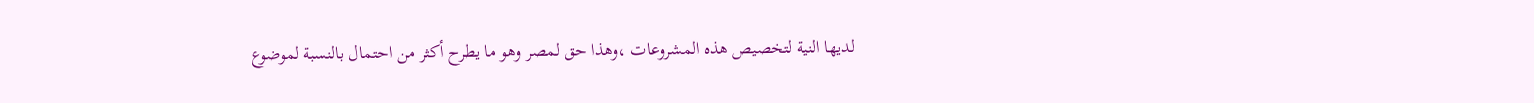لديها النية لتخصيص هذه المشروعات ،وهذا حق لمصر وهو ما يطرح أكثر من احتمال بالنسبة لموضوع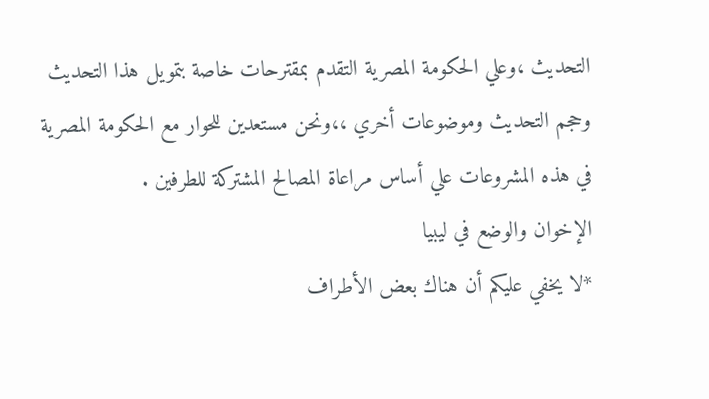التحديث ،وعلي الحكومة المصرية التقدم بمقترحات خاصة بتمويل هذا التحديث وحجم التحديث وموضوعات أخري ،،ونحن مستعدين للحوار مع الحكومة المصرية في هذه المشروعات علي أساس مراعاة المصالح المشتركة للطرفين .
الإخوان والوضع في ليبيا
*لا يخفي عليكم أن هناك بعض الأطراف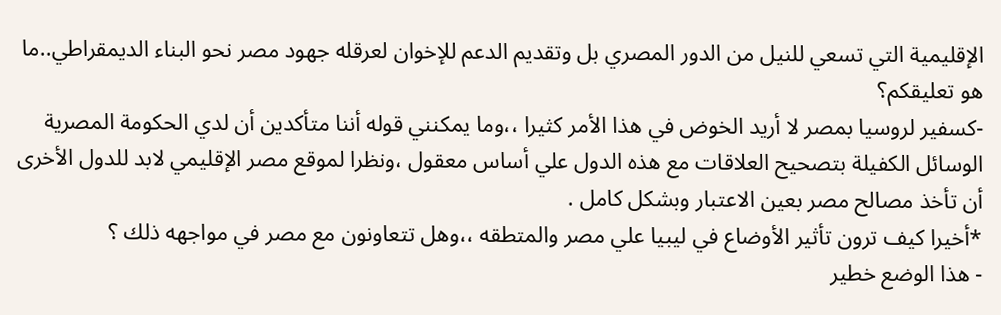الإقليمية التي تسعي للنيل من الدور المصري بل وتقديم الدعم للإخوان لعرقله جهود مصر نحو البناء الديمقراطي..ما هو تعليقكم؟
-كسفير لروسيا بمصر لا أريد الخوض في هذا الأمر كثيرا ،،وما يمكنني قوله أننا متأكدين أن لدي الحكومة المصرية الوسائل الكفيلة بتصحيح العلاقات مع هذه الدول علي أساس معقول ،ونظرا لموقع مصر الإقليمي لابد للدول الأخرى أن تأخذ مصالح مصر بعين الاعتبار وبشكل كامل .
*أخيرا كيف ترون تأثير الأوضاع في ليبيا علي مصر والمتطقه ،،وهل تتعاونون مع مصر في مواجهه ذلك ؟
- هذا الوضع خطير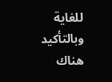للغاية وبالتأكيد هناك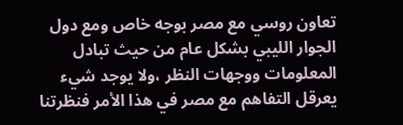تعاون روسي مع مصر بوجه خاص ومع دول الجوار الليبي بشكل عام من حيث تبادل المعلومات ووجهات النظر ،ولا يوجد شيء يعرقل التفاهم مع مصر في هذا الأمر فنظرتنا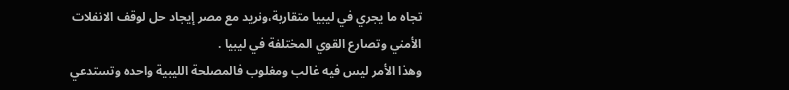تجاه ما يجري في ليبيا متقاربة،ونريد مع مصر إيجاد حل لوقف الانفلات الأمني وتصارع القوي المختلفة في ليبيا .
وهذا الأمر ليس فيه غالب ومغلوب فالمصلحة الليبية واحده وتستدعي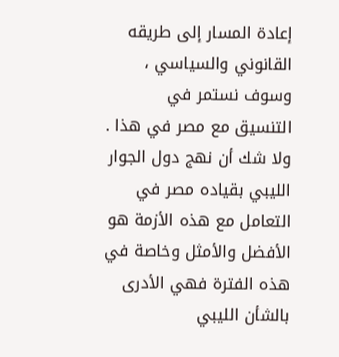إعادة المسار إلى طريقه القانوني والسياسي ، وسوف نستمر في التنسيق مع مصر في هذا .
ولا شك أن نهج دول الجوار الليبي بقياده مصر في التعامل مع هذه الأزمة هو الأفضل والأمثل وخاصة في هذه الفترة فهي الأدرى بالشأن الليبي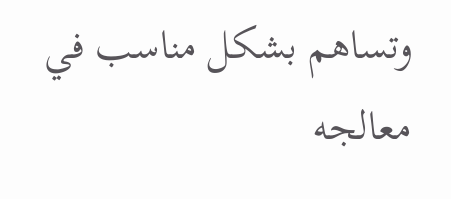وتساهم بشكل مناسب في معالجه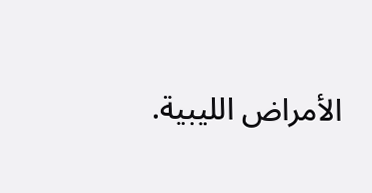الأمراض الليبية.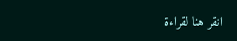انقر هنا لقراءة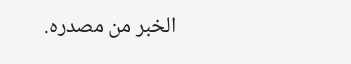الخبر من مصدره.